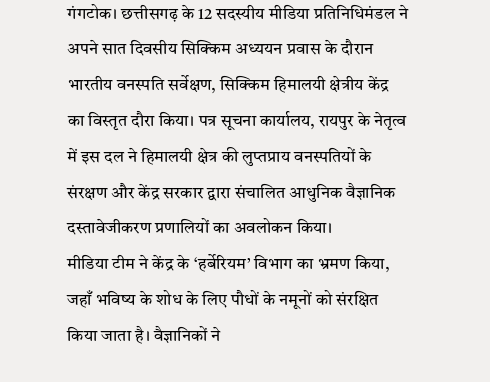गंगटोक। छत्तीसगढ़ के 12 सदस्यीय मीडिया प्रतिनिधिमंडल ने अपने सात दिवसीय सिक्किम अध्ययन प्रवास के दौरान भारतीय वनस्पति सर्वेक्षण, सिक्किम हिमालयी क्षेत्रीय केंद्र का विस्तृत दौरा किया। पत्र सूचना कार्यालय, रायपुर के नेतृत्व में इस दल ने हिमालयी क्षेत्र की लुप्तप्राय वनस्पतियों के संरक्षण और केंद्र सरकार द्वारा संचालित आधुनिक वैज्ञानिक दस्तावेजीकरण प्रणालियों का अवलोकन किया।
मीडिया टीम ने केंद्र के ‘हर्बेरियम’ विभाग का भ्रमण किया, जहाँ भविष्य के शोध के लिए पौधों के नमूनों को संरक्षित किया जाता है। वैज्ञानिकों ने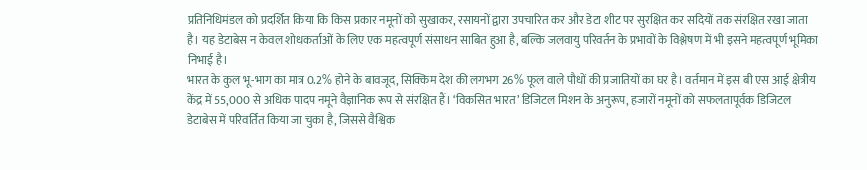प्रतिनिधिमंडल को प्रदर्शित किया कि किस प्रकार नमूनों को सुखाकर, रसायनों द्वारा उपचारित कर और डेटा शीट पर सुरक्षित कर सदियों तक संरक्षित रखा जाता है। यह डेटाबेस न केवल शोधकर्ताओं के लिए एक महत्वपूर्ण संसाधन साबित हुआ है, बल्कि जलवायु परिवर्तन के प्रभावों के विश्लेषण में भी इसने महत्वपूर्ण भूमिका निभाई है।
भारत के कुल भू-भाग का मात्र 0.2% होने के बावजूद, सिक्किम देश की लगभग 26% फूल वाले पौधों की प्रजातियों का घर है। वर्तमान में इस बी एस आई क्षेत्रीय केंद्र में 55,000 से अधिक पादप नमूने वैज्ञानिक रूप से संरक्षित हैं। ‘विकसित भारत’ डिजिटल मिशन के अनुरूप, हजारों नमूनों को सफलतापूर्वक डिजिटल डेटाबेस में परिवर्तित किया जा चुका है, जिससे वैश्विक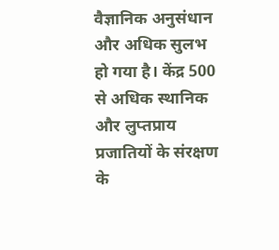वैज्ञानिक अनुसंधान और अधिक सुलभ हो गया है। केंद्र 500 से अधिक स्थानिक और लुप्तप्राय प्रजातियों के संरक्षण के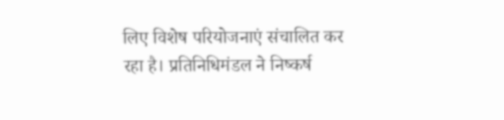लिए विशेष परियोजनाएं संचालित कर रहा है। प्रतिनिधिमंडल ने निष्कर्ष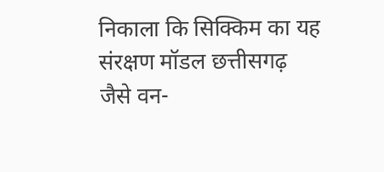निकाला कि सिक्किम का यह संरक्षण मॉडल छत्तीसगढ़ जैसे वन-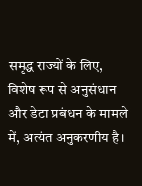समृद्ध राज्यों के लिए, विशेष रूप से अनुसंधान और डेटा प्रबंधन के मामले में, अत्यंत अनुकरणीय है।